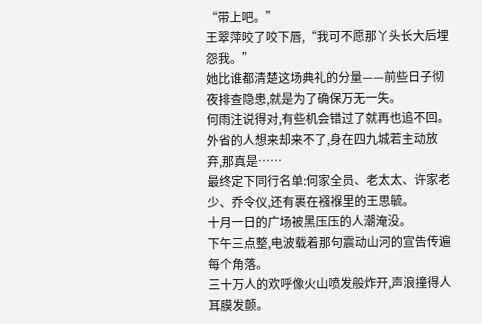“带上吧。”
王翠萍咬了咬下唇,“我可不愿那丫头长大后埋怨我。”
她比谁都清楚这场典礼的分量——前些日子彻夜排查隐患,就是为了确保万无一失。
何雨注说得对,有些机会错过了就再也追不回。
外省的人想来却来不了,身在四九城若主动放弃,那真是……
最终定下同行名单:何家全员、老太太、许家老少、乔令仪,还有裹在襁褓里的王思毓。
十月一日的广场被黑压压的人潮淹没。
下午三点整,电波载着那句震动山河的宣告传遍每个角落。
三十万人的欢呼像火山喷发般炸开,声浪撞得人耳膜发颤。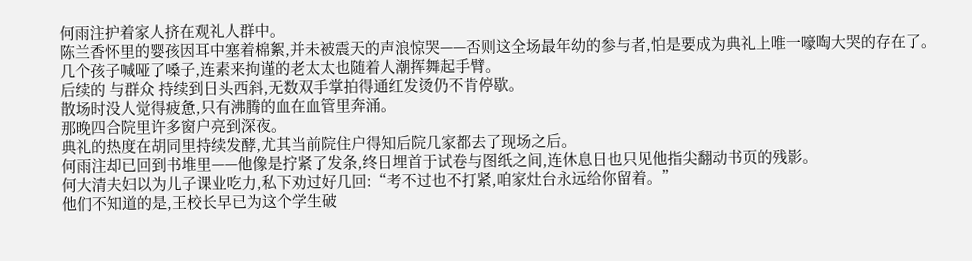何雨注护着家人挤在观礼人群中。
陈兰香怀里的婴孩因耳中塞着棉絮,并未被震天的声浪惊哭——否则这全场最年幼的参与者,怕是要成为典礼上唯一嚎啕大哭的存在了。
几个孩子喊哑了嗓子,连素来拘谨的老太太也随着人潮挥舞起手臂。
后续的 与群众 持续到日头西斜,无数双手掌拍得通红发烫仍不肯停歇。
散场时没人觉得疲惫,只有沸腾的血在血管里奔涌。
那晚四合院里许多窗户亮到深夜。
典礼的热度在胡同里持续发酵,尤其当前院住户得知后院几家都去了现场之后。
何雨注却已回到书堆里——他像是拧紧了发条,终日埋首于试卷与图纸之间,连休息日也只见他指尖翻动书页的残影。
何大清夫妇以为儿子课业吃力,私下劝过好几回:“考不过也不打紧,咱家灶台永远给你留着。”
他们不知道的是,王校长早已为这个学生破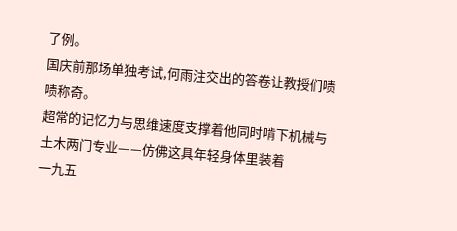了例。
国庆前那场单独考试,何雨注交出的答卷让教授们啧啧称奇。
超常的记忆力与思维速度支撑着他同时啃下机械与土木两门专业——仿佛这具年轻身体里装着
一九五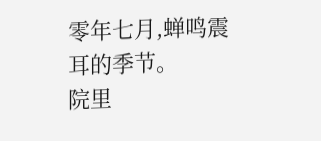零年七月,蝉鸣震耳的季节。
院里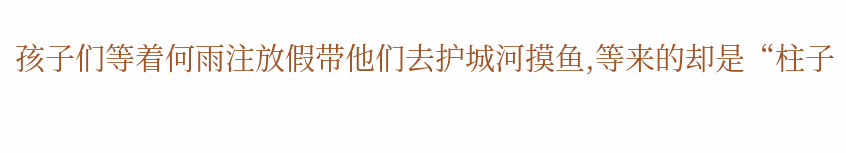孩子们等着何雨注放假带他们去护城河摸鱼,等来的却是“柱子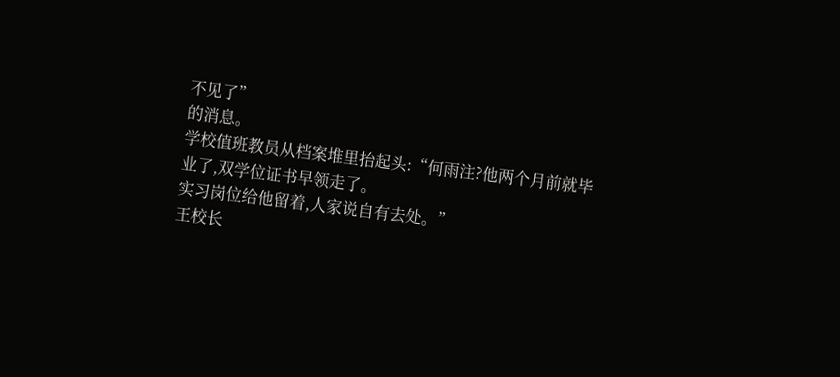不见了”
的消息。
学校值班教员从档案堆里抬起头:“何雨注?他两个月前就毕业了,双学位证书早领走了。
实习岗位给他留着,人家说自有去处。”
王校长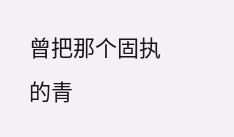曾把那个固执的青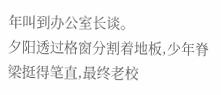年叫到办公室长谈。
夕阳透过格窗分割着地板,少年脊梁挺得笔直,最终老校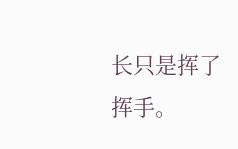长只是挥了挥手。